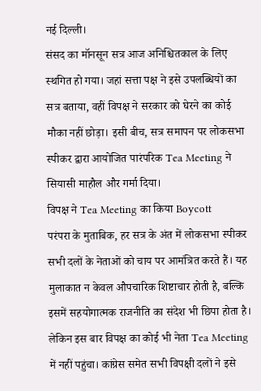नई दिल्ली।
संसद का मॉनसून सत्र आज अनिश्चितकाल के लिए स्थगित हो गया। जहां सत्ता पक्ष ने इसे उपलब्धियों का सत्र बताया, वहीं विपक्ष ने सरकार को घेरने का कोई मौका नहीं छोड़ा। इसी बीच, सत्र समापन पर लोकसभा स्पीकर द्वारा आयोजित पारंपरिक Tea Meeting ने सियासी माहौल और गर्मा दिया।
विपक्ष ने Tea Meeting का किया Boycott
परंपरा के मुताबिक, हर सत्र के अंत में लोकसभा स्पीकर सभी दलों के नेताओं को चाय पर आमंत्रित करते हैं। यह मुलाकात न केवल औपचारिक शिष्टाचार होती है, बल्कि इसमें सहयोगात्मक राजनीति का संदेश भी छिपा होता है।
लेकिन इस बार विपक्ष का कोई भी नेता Tea Meeting में नहीं पहुंचा। कांग्रेस समेत सभी विपक्षी दलों ने इसे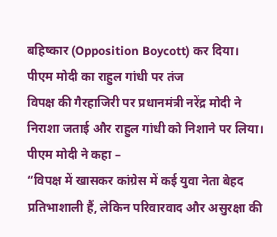बहिष्कार (Opposition Boycott) कर दिया।
पीएम मोदी का राहुल गांधी पर तंज
विपक्ष की गैरहाजिरी पर प्रधानमंत्री नरेंद्र मोदी ने निराशा जताई और राहुल गांधी को निशाने पर लिया।
पीएम मोदी ने कहा –
“विपक्ष में खासकर कांग्रेस में कई युवा नेता बेहद प्रतिभाशाली हैं, लेकिन परिवारवाद और असुरक्षा की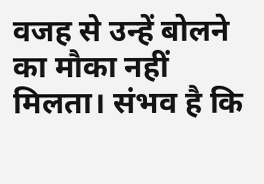वजह से उन्हें बोलने का मौका नहीं मिलता। संभव है कि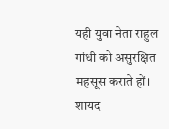यही युवा नेता राहुल गांधी को असुरक्षित महसूस कराते हों। शायद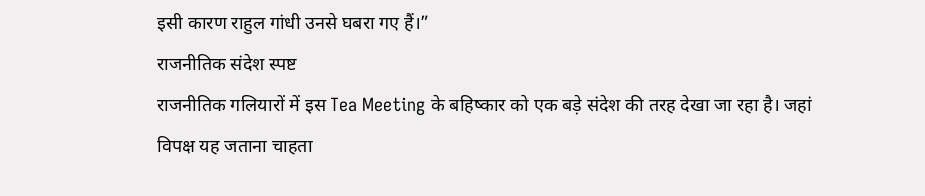इसी कारण राहुल गांधी उनसे घबरा गए हैं।”
राजनीतिक संदेश स्पष्ट
राजनीतिक गलियारों में इस Tea Meeting के बहिष्कार को एक बड़े संदेश की तरह देखा जा रहा है। जहां विपक्ष यह जताना चाहता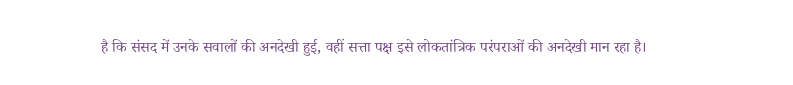है कि संसद में उनके सवालों की अनदेखी हुई, वहीं सत्ता पक्ष इसे लोकतांत्रिक परंपराओं की अनदेखी मान रहा है।